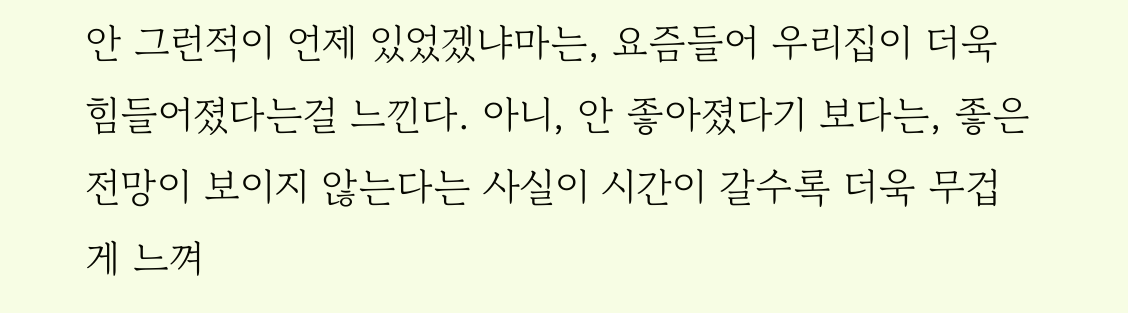안 그런적이 언제 있었겠냐마는, 요즘들어 우리집이 더욱 힘들어졌다는걸 느낀다. 아니, 안 좋아졌다기 보다는, 좋은 전망이 보이지 않는다는 사실이 시간이 갈수록 더욱 무겁게 느껴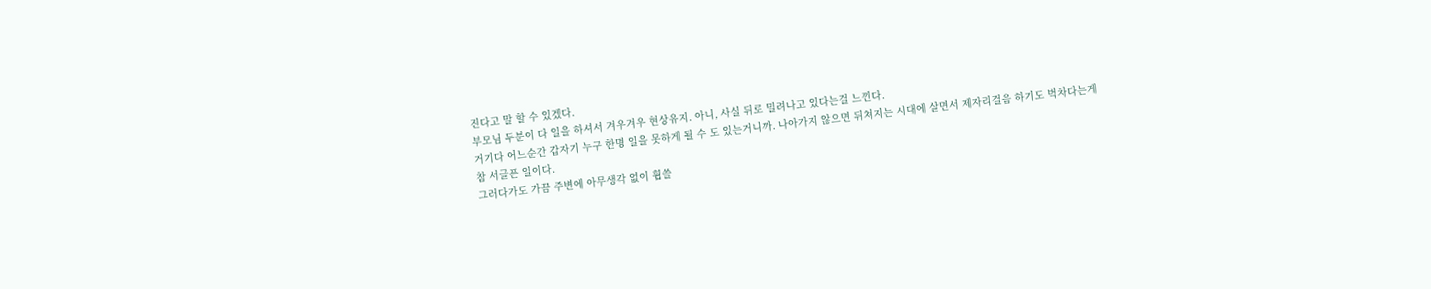진다고 말 할 수 있겠다.
부모님 두분이 다 일을 하셔서 겨우겨우 현상유지. 아니, 사실 뒤로 밀려나고 있다는걸 느낀다.
거기다 어느순간 갑자기 누구 한명 일을 못하게 될 수 도 있는거니까. 나아가지 않으면 뒤쳐지는 시대에 살면서 제자리걸음 하기도 벅차다는게 참 서글픈 일이다.
그러다가도 가끔 주변에 아무생각 없이 휩쓸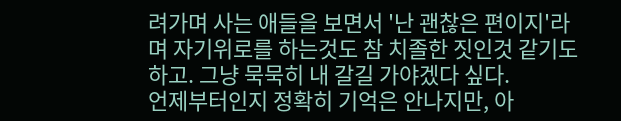려가며 사는 애들을 보면서 '난 괜찮은 편이지'라며 자기위로를 하는것도 참 치졸한 짓인것 같기도 하고. 그냥 묵묵히 내 갈길 가야겠다 싶다.
언제부터인지 정확히 기억은 안나지만, 아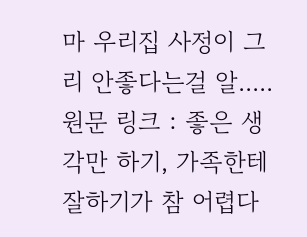마 우리집 사정이 그리 안좋다는걸 알.....
원문 링크 : 좋은 생각만 하기, 가족한테 잘하기가 참 어렵다